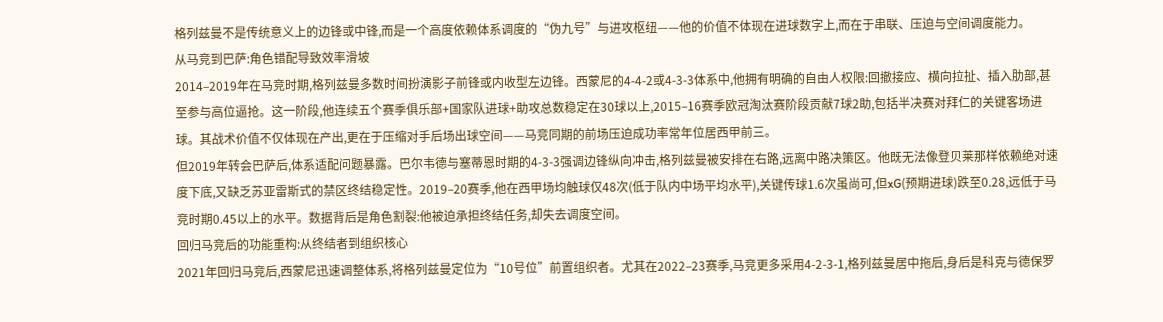格列兹曼不是传统意义上的边锋或中锋,而是一个高度依赖体系调度的“伪九号”与进攻枢纽——他的价值不体现在进球数字上,而在于串联、压迫与空间调度能力。
从马竞到巴萨:角色错配导致效率滑坡
2014–2019年在马竞时期,格列兹曼多数时间扮演影子前锋或内收型左边锋。西蒙尼的4-4-2或4-3-3体系中,他拥有明确的自由人权限:回撤接应、横向拉扯、插入肋部,甚至参与高位逼抢。这一阶段,他连续五个赛季俱乐部+国家队进球+助攻总数稳定在30球以上,2015–16赛季欧冠淘汰赛阶段贡献7球2助,包括半决赛对拜仁的关键客场进球。其战术价值不仅体现在产出,更在于压缩对手后场出球空间——马竞同期的前场压迫成功率常年位居西甲前三。
但2019年转会巴萨后,体系适配问题暴露。巴尔韦德与塞蒂恩时期的4-3-3强调边锋纵向冲击,格列兹曼被安排在右路,远离中路决策区。他既无法像登贝莱那样依赖绝对速度下底,又缺乏苏亚雷斯式的禁区终结稳定性。2019–20赛季,他在西甲场均触球仅48次(低于队内中场平均水平),关键传球1.6次虽尚可,但xG(预期进球)跌至0.28,远低于马竞时期0.45以上的水平。数据背后是角色割裂:他被迫承担终结任务,却失去调度空间。
回归马竞后的功能重构:从终结者到组织核心
2021年回归马竞后,西蒙尼迅速调整体系,将格列兹曼定位为“10号位”前置组织者。尤其在2022–23赛季,马竞更多采用4-2-3-1,格列兹曼居中拖后,身后是科克与德保罗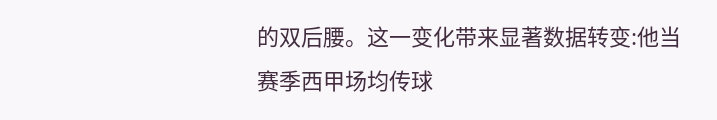的双后腰。这一变化带来显著数据转变:他当赛季西甲场均传球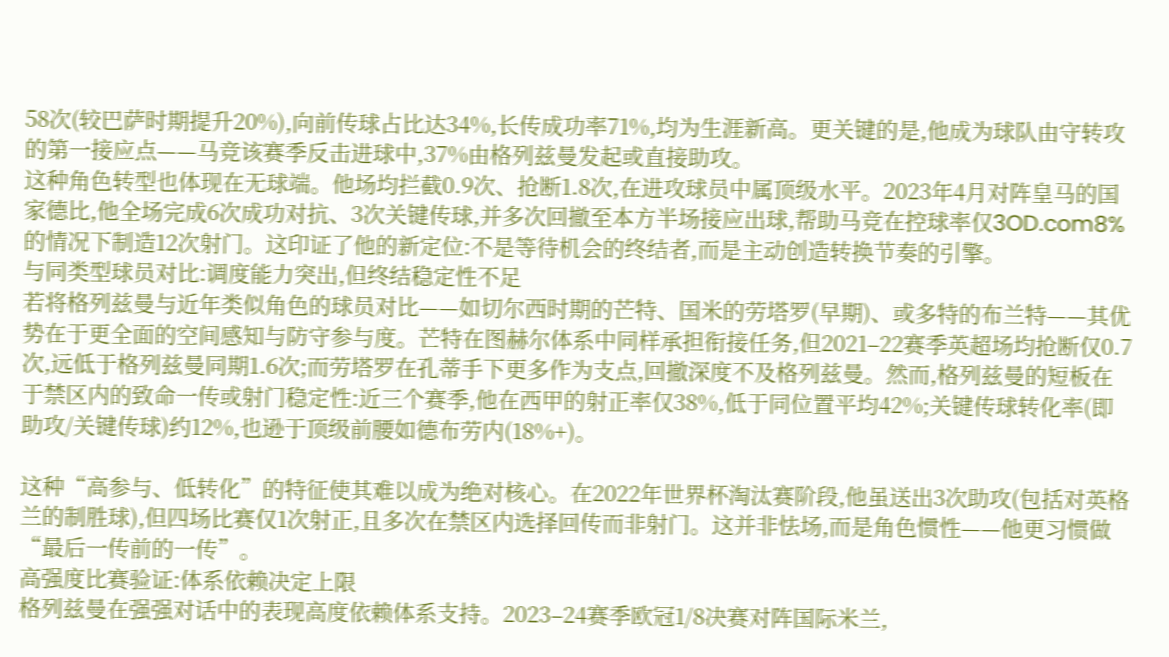58次(较巴萨时期提升20%),向前传球占比达34%,长传成功率71%,均为生涯新高。更关键的是,他成为球队由守转攻的第一接应点——马竞该赛季反击进球中,37%由格列兹曼发起或直接助攻。
这种角色转型也体现在无球端。他场均拦截0.9次、抢断1.8次,在进攻球员中属顶级水平。2023年4月对阵皇马的国家德比,他全场完成6次成功对抗、3次关键传球,并多次回撤至本方半场接应出球,帮助马竞在控球率仅3OD.com8%的情况下制造12次射门。这印证了他的新定位:不是等待机会的终结者,而是主动创造转换节奏的引擎。
与同类型球员对比:调度能力突出,但终结稳定性不足
若将格列兹曼与近年类似角色的球员对比——如切尔西时期的芒特、国米的劳塔罗(早期)、或多特的布兰特——其优势在于更全面的空间感知与防守参与度。芒特在图赫尔体系中同样承担衔接任务,但2021–22赛季英超场均抢断仅0.7次,远低于格列兹曼同期1.6次;而劳塔罗在孔蒂手下更多作为支点,回撤深度不及格列兹曼。然而,格列兹曼的短板在于禁区内的致命一传或射门稳定性:近三个赛季,他在西甲的射正率仅38%,低于同位置平均42%;关键传球转化率(即助攻/关键传球)约12%,也逊于顶级前腰如德布劳内(18%+)。

这种“高参与、低转化”的特征使其难以成为绝对核心。在2022年世界杯淘汰赛阶段,他虽送出3次助攻(包括对英格兰的制胜球),但四场比赛仅1次射正,且多次在禁区内选择回传而非射门。这并非怯场,而是角色惯性——他更习惯做“最后一传前的一传”。
高强度比赛验证:体系依赖决定上限
格列兹曼在强强对话中的表现高度依赖体系支持。2023–24赛季欧冠1/8决赛对阵国际米兰,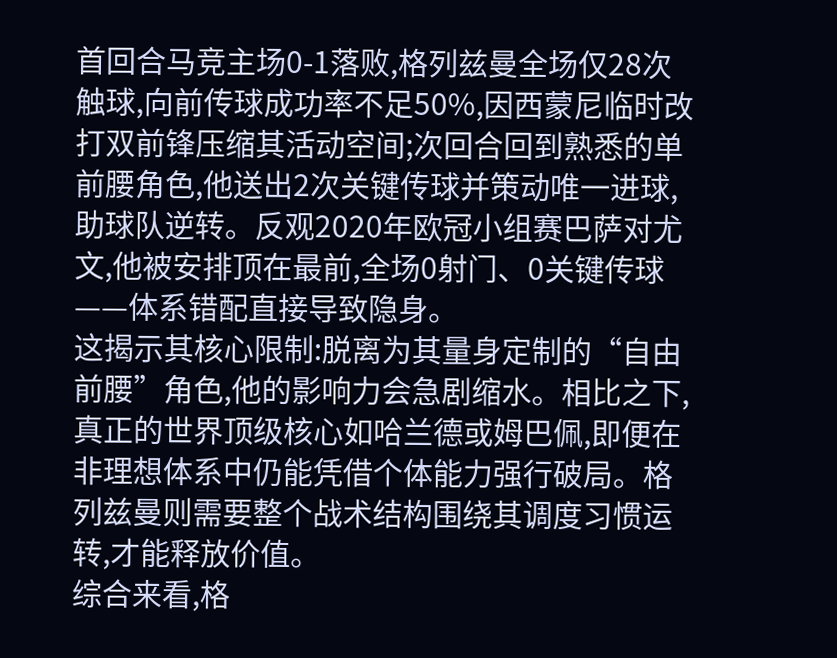首回合马竞主场0-1落败,格列兹曼全场仅28次触球,向前传球成功率不足50%,因西蒙尼临时改打双前锋压缩其活动空间;次回合回到熟悉的单前腰角色,他送出2次关键传球并策动唯一进球,助球队逆转。反观2020年欧冠小组赛巴萨对尤文,他被安排顶在最前,全场0射门、0关键传球——体系错配直接导致隐身。
这揭示其核心限制:脱离为其量身定制的“自由前腰”角色,他的影响力会急剧缩水。相比之下,真正的世界顶级核心如哈兰德或姆巴佩,即便在非理想体系中仍能凭借个体能力强行破局。格列兹曼则需要整个战术结构围绕其调度习惯运转,才能释放价值。
综合来看,格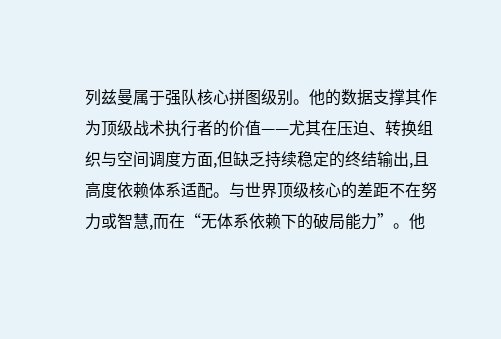列兹曼属于强队核心拼图级别。他的数据支撑其作为顶级战术执行者的价值——尤其在压迫、转换组织与空间调度方面,但缺乏持续稳定的终结输出,且高度依赖体系适配。与世界顶级核心的差距不在努力或智慧,而在“无体系依赖下的破局能力”。他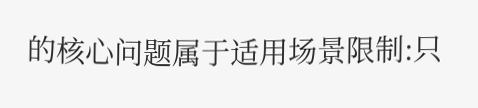的核心问题属于适用场景限制:只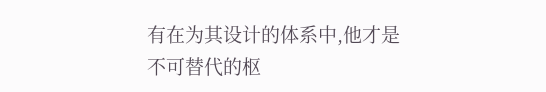有在为其设计的体系中,他才是不可替代的枢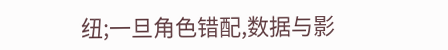纽;一旦角色错配,数据与影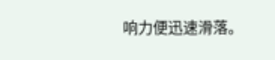响力便迅速滑落。